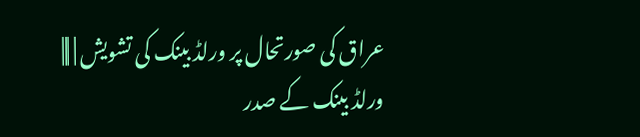عراق کی صورتحال پر ورلڈ بینک کی تشویش | |||
ورلڈ بینک کے صدر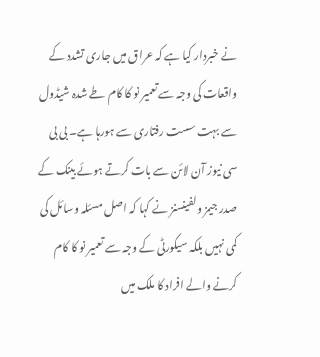نے خبردار کیا ہے کہ عراق میں جاری تشدد کے واقعات کی وجہ سے تعمیر نو کا کام طے شدہ شیڈول سے بہت سست رفتاری سے ہورہا ہے۔ بی بی سی نیوز آن لائن سے بات کرتے ہوئے بینک کے صدر جیمز ولفینسنز نے کہا کہ اصل مسئلہ وسائل کی کمی نہیں بلکہ سیکورٹی کے وجہ سے تعمیر نو کا کام کرنے والے افراد کا ملک میں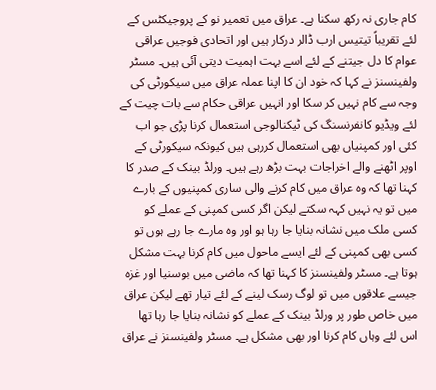کام جاری نہ رکھ سکنا ہے۔ عراق میں تعمیر نو کے پروجیکٹس کے لئے تقریباً تیتیس ارب ڈالر درکار ہیں اور اتحادی فوجیں عراقی عوام کا دل جیتنے کے لئے اسے بہت اہمیت دیتی آئی ہیں۔ مسٹر ولفینسنز نے کہا کہ خود ان کا اپنا عملہ عراق میں سیکورٹی کی وجہ سے کام نہیں کر سکا اور انہیں عراقی حکام سے بات چیت کے لئے ویڈیو کانفرنسنگ کی ٹیکنالوجی استعمال کرنا پڑی جو اب کئی اور کمپنیاں بھی استعمال کررہی ہیں کیونکہ سیکورٹی کے اوپر اٹھنے والے اخراجات بہت بڑھ رہے ہیں۔ ورلڈ بینک کے صدر کا کہنا تھا کہ وہ عراق میں کام کرنے والی ساری کمپنیوں کے بارے میں تو یہ نہیں کہہ سکتے لیکن اگر کسی کمپنی کے عملے کو کسی ملک میں نشانہ بنایا جا رہا ہو اور وہ مارے جا رہے ہوں تو کسی بھی کمپنی کے لئے ایسے ماحول میں کام کرنا بہت مشکل ہوتا ہے۔ مسٹر ولفینسنز کا کہنا تھا کہ ماضی میں بوسنیا اور غزہ جیسے علاقوں میں تو لوگ رسک لینے کے لئے تیار تھے لیکن عراق میں خاص طور پر ورلڈ بینک کے عملے کو نشانہ بنایا جا رہا تھا اس لئے وہاں کام کرنا اور بھی مشکل ہے۔ مسٹر ولفینسنز نے عراق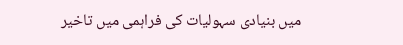میں بنیادی سہولیات کی فراہمی میں تاخیر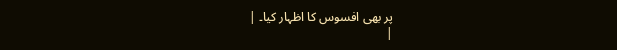پر بھی افسوس کا اظہار کیا۔ |
|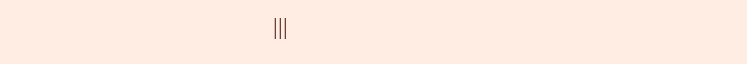|||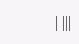| |||